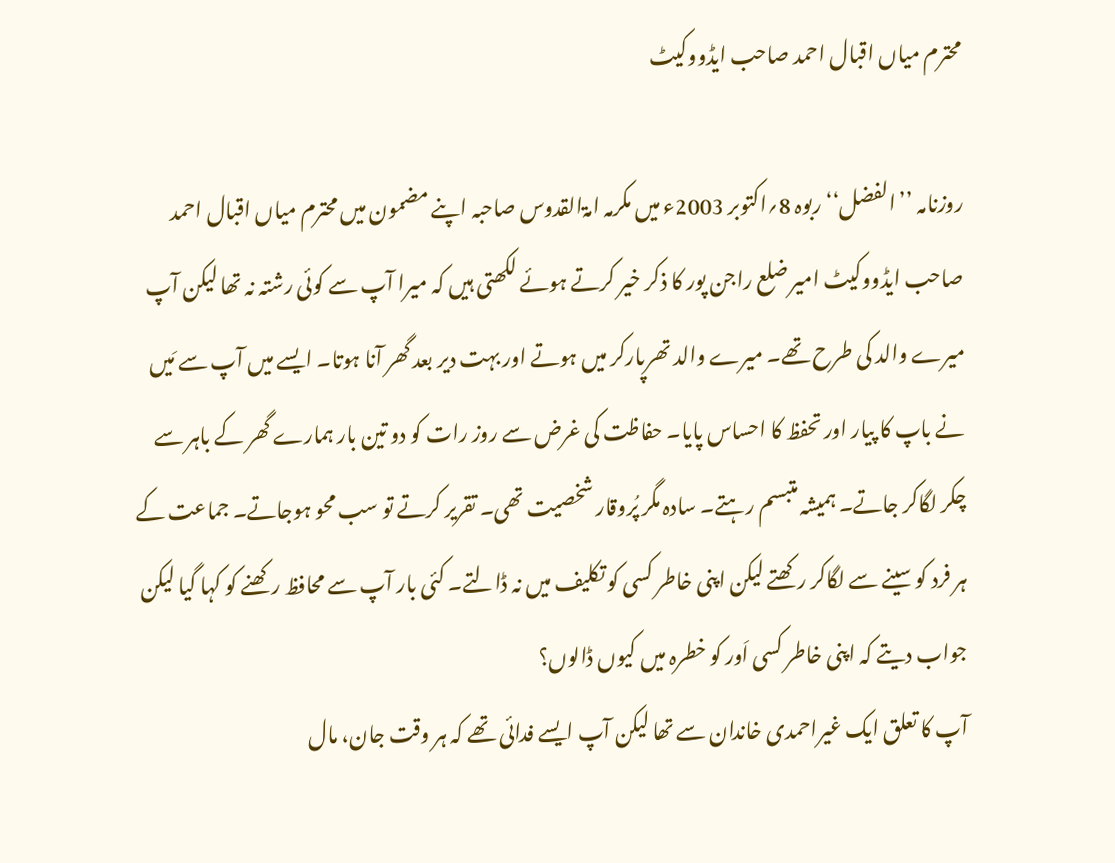محترم میاں اقبال احمد صاحب ایڈووکیٹ

روزنامہ ’’الفضل‘‘ ربوہ 8؍اکتوبر 2003ء میں مکرمہ امۃالقدوس صاحبہ اپنے مضمون میں محترم میاں اقبال احمد صاحب ایڈووکیٹ امیر ضلع راجن پور کا ذکر خیر کرتے ہوئے لکھتی ہیں کہ میرا آپ سے کوئی رشتہ نہ تھا لیکن آپ میرے والد کی طرح تھے۔ میرے والد تھرپارکر میں ہوتے اور بہت دیر بعد گھر آنا ہوتا۔ ایسے میں آپ سے مَیں نے باپ کا پیار اور تحفظ کا احساس پایا۔ حفاظت کی غرض سے روز رات کو دو تین بار ہمارے گھر کے باہر سے چکر لگاکر جاتے۔ ہمیشہ متبسم رہتے۔ سادہ مگر پُروقار شخصیت تھی۔ تقریر کرتے تو سب محو ہوجاتے۔ جماعت کے ہر فرد کو سینے سے لگاکر رکھتے لیکن اپنی خاطر کسی کو تکلیف میں نہ ڈالتے۔ کئی بار آپ سے محافظ رکھنے کو کہا گیا لیکن جواب دیتے کہ اپنی خاطر کسی اَور کو خطرہ میں کیوں ڈالوں؟
آپ کا تعلق ایک غیراحمدی خاندان سے تھا لیکن آپ ایسے فدائی تھے کہ ہر وقت جان، مال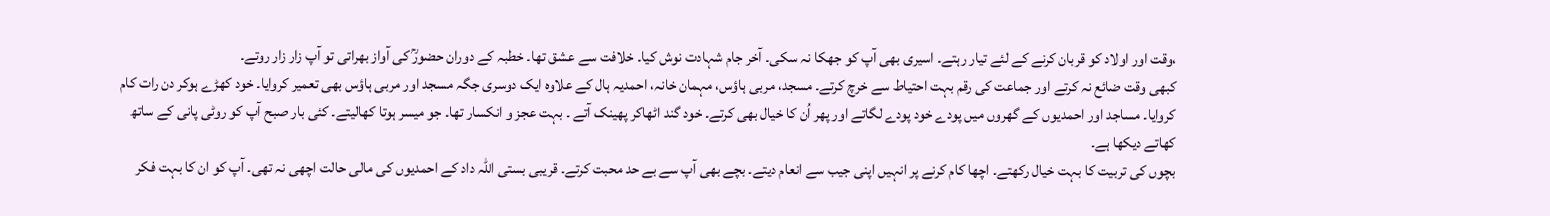،وقت اور اولاد کو قربان کرنے کے لئے تیار رہتے۔ اسیری بھی آپ کو جھکا نہ سکی۔ آخر جام شہادت نوش کیا۔ خلافت سے عشق تھا۔ خطبہ کے دوران حضورؒ کی آواز بھراتی تو آپ زار زار روتے۔
کبھی وقت ضائع نہ کرتے اور جماعت کی رقم بہت احتیاط سے خرچ کرتے۔ مسجد، مربی ہاؤس، مہمان خانہ، احمدیہ ہال کے علاوہ ایک دوسری جگہ مسجد اور مربی ہاؤس بھی تعمیر کروایا۔ خود کھڑے ہوکر دن رات کام کروایا۔ مساجد اور احمدیوں کے گھروں میں پودے خود پودے لگاتے اور پھر اُن کا خیال بھی کرتے۔ خود گند اٹھاکر پھینک آتے ۔ بہت عجز و انکسار تھا۔ جو میسر ہوتا کھالیتے۔ کئی بار صبح آپ کو روٹی پانی کے ساتھ کھاتے دیکھا ہے۔
بچوں کی تربیت کا بہت خیال رکھتے۔ اچھا کام کرنے پر انہیں اپنی جیب سے انعام دیتے۔ بچے بھی آپ سے بے حد محبت کرتے۔ قریبی بستی اللہ داد کے احمدیوں کی مالی حالت اچھی نہ تھی۔ آپ کو ان کا بہت فکر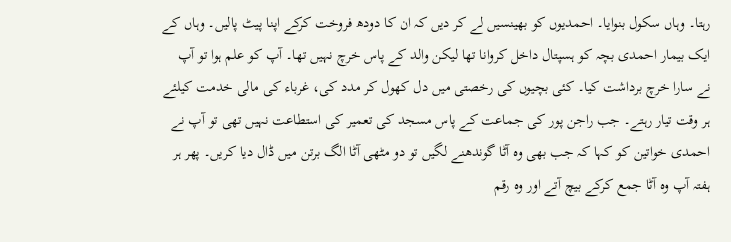رہتا۔ وہاں سکول بنوایا۔ احمدیوں کو بھینسیں لے کر دیں کہ ان کا دودھ فروخت کرکے اپنا پیٹ پالیں۔ وہاں کے ایک بیمار احمدی بچہ کو ہسپتال داخل کروانا تھا لیکن والد کے پاس خرچ نہیں تھا۔ آپ کو علم ہوا تو آپ نے سارا خرچ برداشت کیا۔ کئی بچیوں کی رخصتی میں دل کھول کر مدد کی، غرباء کی مالی خدمت کیلئے ہر وقت تیار رہتے۔ جب راجن پور کی جماعت کے پاس مسجد کی تعمیر کی استطاعت نہیں تھی تو آپ نے احمدی خواتین کو کہا کہ جب بھی وہ آٹا گوندھنے لگیں تو دو مٹھی آٹا الگ برتن میں ڈال دیا کریں۔ پھر ہر ہفتہ آپ وہ آٹا جمع کرکے بیچ آتے اور وہ رقم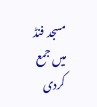مسجد فنڈ میں جمع کردی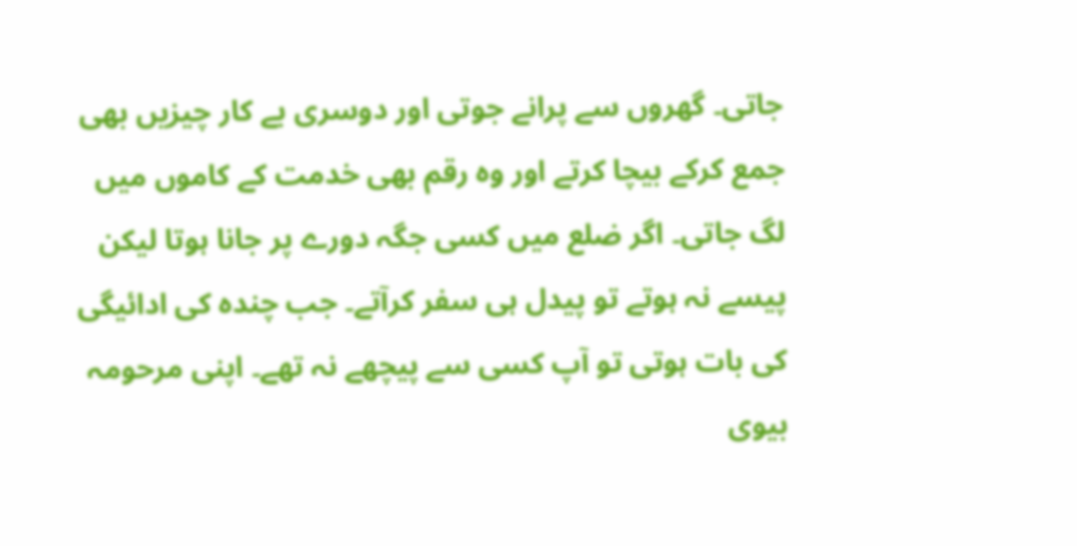جاتی۔ گھروں سے پرانے جوتی اور دوسری بے کار چیزیں بھی جمع کرکے بیچا کرتے اور وہ رقم بھی خدمت کے کاموں میں لگ جاتی۔ اگر ضلع میں کسی جگہ دورے پر جانا ہوتا لیکن پیسے نہ ہوتے تو پیدل ہی سفر کرآتے۔ جب چندہ کی ادائیگی کی بات ہوتی تو آپ کسی سے پیچھے نہ تھے۔ اپنی مرحومہ بیوی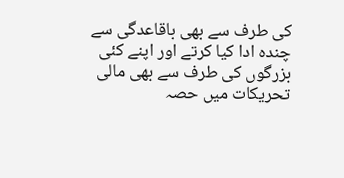کی طرف سے بھی باقاعدگی سے چندہ ادا کیا کرتے اور اپنے کئی بزرگوں کی طرف سے بھی مالی تحریکات میں حصہ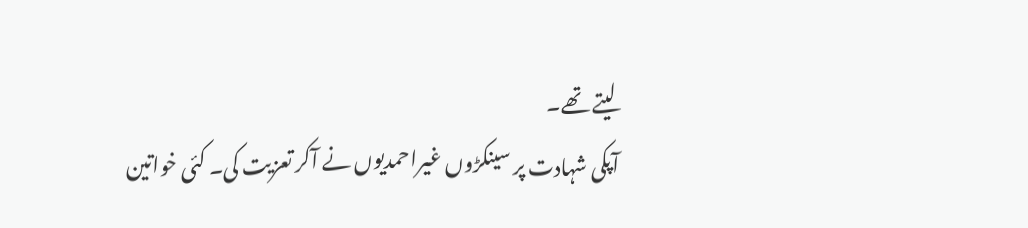لیتے تھے۔
آپکی شہادت پر سینکڑوں غیراحمدیوں نے آکر تعزیت کی۔ کئی خواتین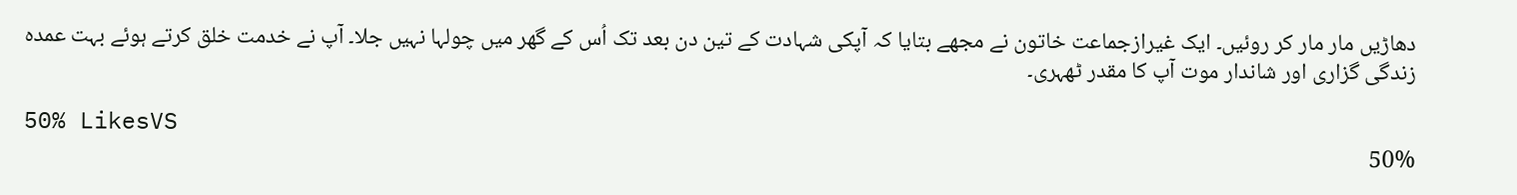دھاڑیں مار مار کر روئیں۔ ایک غیرازجماعت خاتون نے مجھے بتایا کہ آپکی شہادت کے تین دن بعد تک اُس کے گھر میں چولہا نہیں جلا۔ آپ نے خدمت خلق کرتے ہوئے بہت عمدہ زندگی گزاری اور شاندار موت آپ کا مقدر ٹھہری۔

50% LikesVS
50%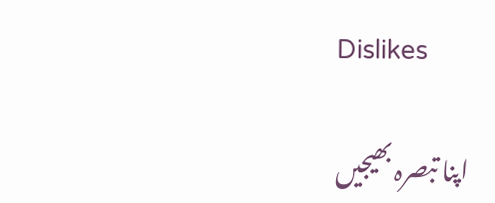Dislikes

اپنا تبصرہ بھیجیں